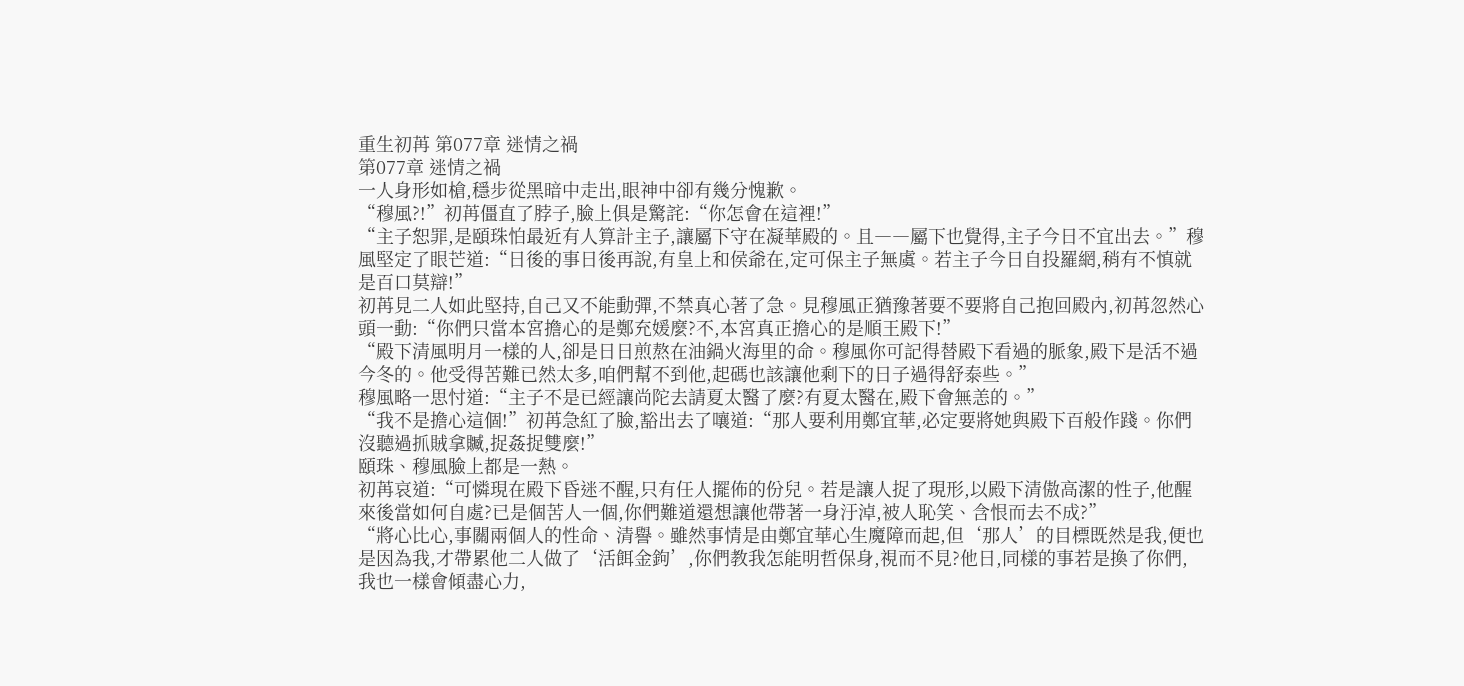重生初苒 第077章 迷情之禍
第077章 迷情之禍
一人身形如槍,穩步從黑暗中走出,眼神中卻有幾分愧歉。
“穆風?!”初苒僵直了脖子,臉上俱是驚詫:“你怎會在這裡!”
“主子恕罪,是頤珠怕最近有人算計主子,讓屬下守在凝華殿的。且――屬下也覺得,主子今日不宜出去。”穆風堅定了眼芒道:“日後的事日後再說,有皇上和侯爺在,定可保主子無虞。若主子今日自投羅網,稍有不慎就是百口莫辯!”
初苒見二人如此堅持,自己又不能動彈,不禁真心著了急。見穆風正猶豫著要不要將自己抱回殿內,初苒忽然心頭一動:“你們只當本宮擔心的是鄭充媛麼?不,本宮真正擔心的是順王殿下!”
“殿下清風明月一樣的人,卻是日日煎熬在油鍋火海里的命。穆風你可記得替殿下看過的脈象,殿下是活不過今冬的。他受得苦難已然太多,咱們幫不到他,起碼也該讓他剩下的日子過得舒泰些。”
穆風略一思忖道:“主子不是已經讓尚陀去請夏太醫了麼?有夏太醫在,殿下會無恙的。”
“我不是擔心這個!”初苒急紅了臉,豁出去了嚷道:“那人要利用鄭宜華,必定要將她與殿下百般作踐。你們沒聽過抓賊拿贓,捉姦捉雙麼!”
頤珠、穆風臉上都是一熱。
初苒哀道:“可憐現在殿下昏迷不醒,只有任人擺佈的份兒。若是讓人捉了現形,以殿下清傲高潔的性子,他醒來後當如何自處?已是個苦人一個,你們難道還想讓他帶著一身汙淖,被人恥笑、含恨而去不成?”
“將心比心,事關兩個人的性命、清譽。雖然事情是由鄭宜華心生魔障而起,但‘那人’的目標既然是我,便也是因為我,才帶累他二人做了‘活餌金鉤’,你們教我怎能明哲保身,視而不見?他日,同樣的事若是換了你們,我也一樣會傾盡心力,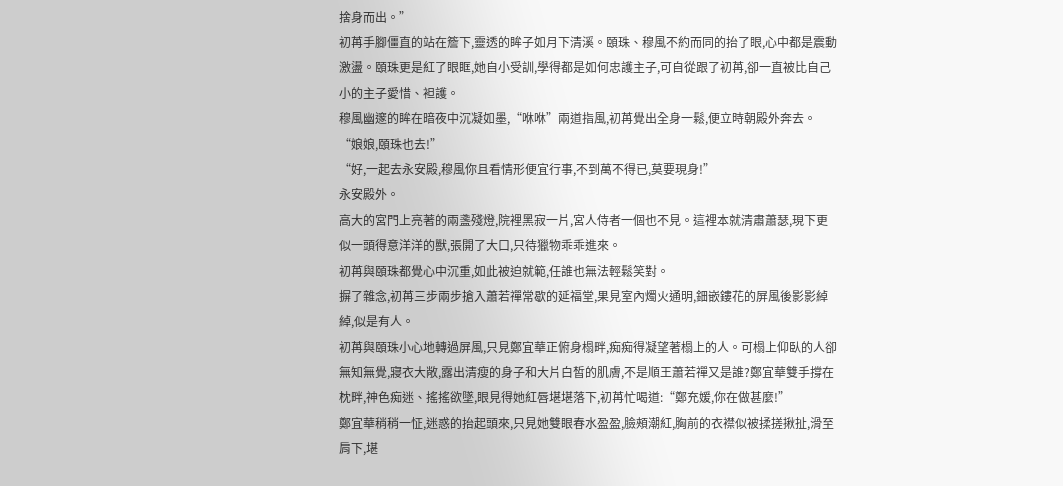捨身而出。”
初苒手腳僵直的站在簷下,靈透的眸子如月下清溪。頤珠、穆風不約而同的抬了眼,心中都是震動激盪。頤珠更是紅了眼眶,她自小受訓,學得都是如何忠護主子,可自從跟了初苒,卻一直被比自己小的主子愛惜、袒護。
穆風幽邃的眸在暗夜中沉凝如墨,“咻咻”兩道指風,初苒覺出全身一鬆,便立時朝殿外奔去。
“娘娘,頤珠也去!”
“好,一起去永安殿,穆風你且看情形便宜行事,不到萬不得已,莫要現身!”
永安殿外。
高大的宮門上亮著的兩盞殘燈,院裡黑寂一片,宮人侍者一個也不見。這裡本就清肅蕭瑟,現下更似一頭得意洋洋的獸,張開了大口,只待獵物乖乖進來。
初苒與頤珠都覺心中沉重,如此被迫就範,任誰也無法輕鬆笑對。
摒了雜念,初苒三步兩步搶入蕭若禪常歇的延福堂,果見室內燭火通明,鈿嵌鏤花的屏風後影影綽綽,似是有人。
初苒與頤珠小心地轉過屏風,只見鄭宜華正俯身榻畔,痴痴得凝望著榻上的人。可榻上仰臥的人卻無知無覺,寢衣大敞,露出清瘦的身子和大片白皙的肌膚,不是順王蕭若禪又是誰?鄭宜華雙手撐在枕畔,神色痴迷、搖搖欲墜,眼見得她紅唇堪堪落下,初苒忙喝道:“鄭充媛,你在做甚麼!”
鄭宜華稍稍一怔,迷惑的抬起頭來,只見她雙眼春水盈盈,臉頰潮紅,胸前的衣襟似被揉搓揪扯,滑至肩下,堪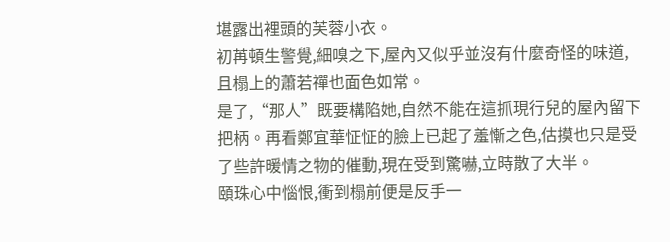堪露出裡頭的芙蓉小衣。
初苒頓生警覺,細嗅之下,屋內又似乎並沒有什麼奇怪的味道,且榻上的蕭若禪也面色如常。
是了,“那人”既要構陷她,自然不能在這抓現行兒的屋內留下把柄。再看鄭宜華怔怔的臉上已起了羞慚之色,估摸也只是受了些許暖情之物的催動,現在受到驚嚇,立時散了大半。
頤珠心中惱恨,衝到榻前便是反手一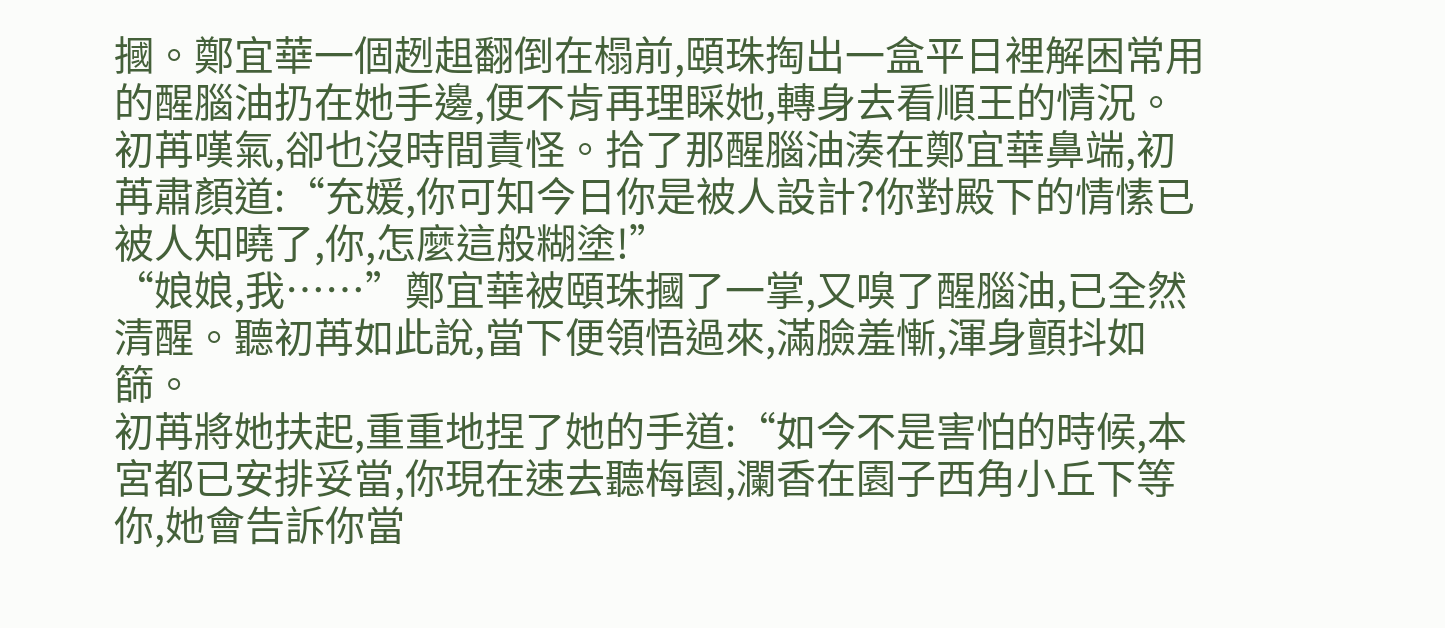摑。鄭宜華一個趔趄翻倒在榻前,頤珠掏出一盒平日裡解困常用的醒腦油扔在她手邊,便不肯再理睬她,轉身去看順王的情況。
初苒嘆氣,卻也沒時間責怪。拾了那醒腦油湊在鄭宜華鼻端,初苒肅顏道:“充媛,你可知今日你是被人設計?你對殿下的情愫已被人知曉了,你,怎麼這般糊塗!”
“娘娘,我……”鄭宜華被頤珠摑了一掌,又嗅了醒腦油,已全然清醒。聽初苒如此說,當下便領悟過來,滿臉羞慚,渾身顫抖如篩。
初苒將她扶起,重重地捏了她的手道:“如今不是害怕的時候,本宮都已安排妥當,你現在速去聽梅園,瀾香在園子西角小丘下等你,她會告訴你當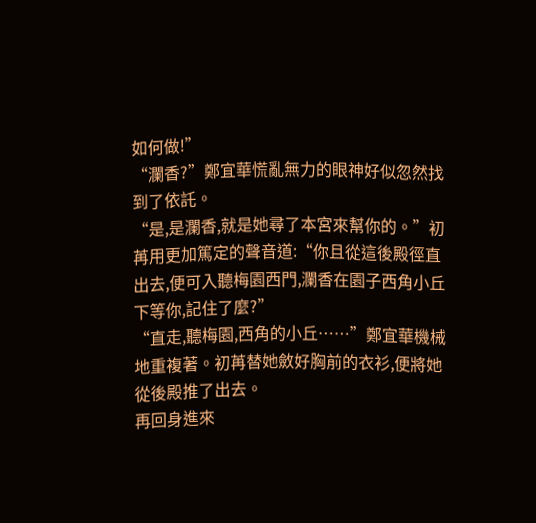如何做!”
“瀾香?”鄭宜華慌亂無力的眼神好似忽然找到了依託。
“是,是瀾香,就是她尋了本宮來幫你的。”初苒用更加篤定的聲音道:“你且從這後殿徑直出去,便可入聽梅園西門,瀾香在園子西角小丘下等你,記住了麼?”
“直走,聽梅園,西角的小丘……”鄭宜華機械地重複著。初苒替她斂好胸前的衣衫,便將她從後殿推了出去。
再回身進來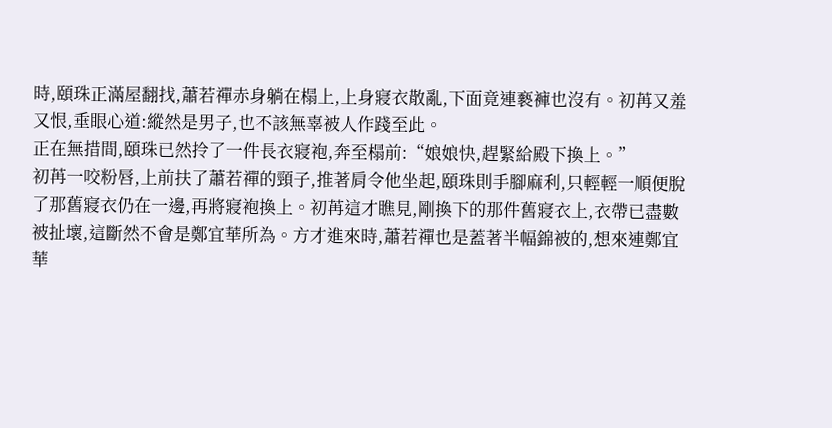時,頤珠正滿屋翻找,蕭若禪赤身躺在榻上,上身寢衣散亂,下面竟連褻褲也沒有。初苒又羞又恨,垂眼心道:縱然是男子,也不該無辜被人作踐至此。
正在無措間,頤珠已然拎了一件長衣寢袍,奔至榻前:“娘娘快,趕緊給殿下換上。”
初苒一咬粉唇,上前扶了蕭若禪的頸子,推著肩令他坐起,頤珠則手腳麻利,只輕輕一順便脫了那舊寢衣仍在一邊,再將寢袍換上。初苒這才瞧見,剛換下的那件舊寢衣上,衣帶已盡數被扯壞,這斷然不會是鄭宜華所為。方才進來時,蕭若禪也是蓋著半幅錦被的,想來連鄭宜華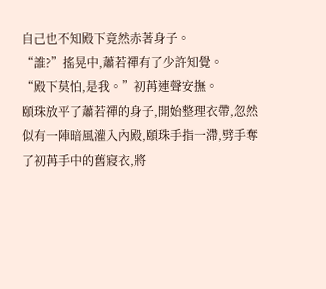自己也不知殿下竟然赤著身子。
“誰?”搖晃中,蕭若禪有了少許知覺。
“殿下莫怕,是我。”初苒連聲安撫。
頤珠放平了蕭若禪的身子,開始整理衣帶,忽然似有一陣暗風灌入內殿,頤珠手指一滯,劈手奪了初苒手中的舊寢衣,將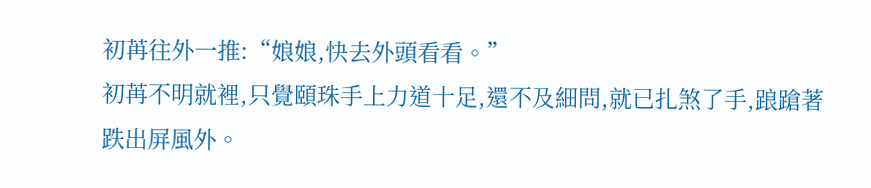初苒往外一推:“娘娘,快去外頭看看。”
初苒不明就裡,只覺頤珠手上力道十足,還不及細問,就已扎煞了手,踉蹌著跌出屏風外。